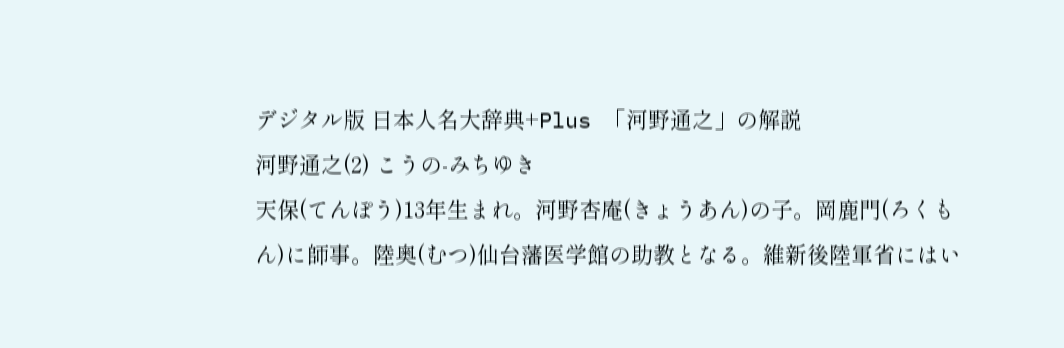デジタル版 日本人名大辞典+Plus 「河野通之」の解説
河野通之(2) こうの-みちゆき
天保(てんぽう)13年生まれ。河野杏庵(きょうあん)の子。岡鹿門(ろくもん)に師事。陸奥(むつ)仙台藩医学館の助教となる。維新後陸軍省にはい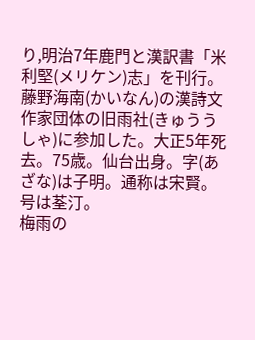り,明治7年鹿門と漢訳書「米利堅(メリケン)志」を刊行。藤野海南(かいなん)の漢詩文作家団体の旧雨社(きゅううしゃ)に参加した。大正5年死去。75歳。仙台出身。字(あざな)は子明。通称は宋賢。号は荃汀。
梅雨の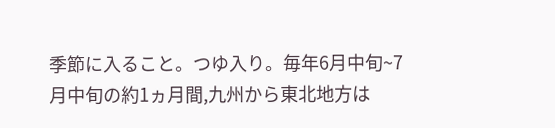季節に入ること。つゆ入り。毎年6月中旬~7月中旬の約1ヵ月間,九州から東北地方は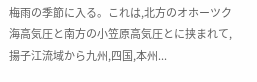梅雨の季節に入る。これは,北方のオホーツク海高気圧と南方の小笠原高気圧とに挟まれて,揚子江流域から九州,四国,本州...